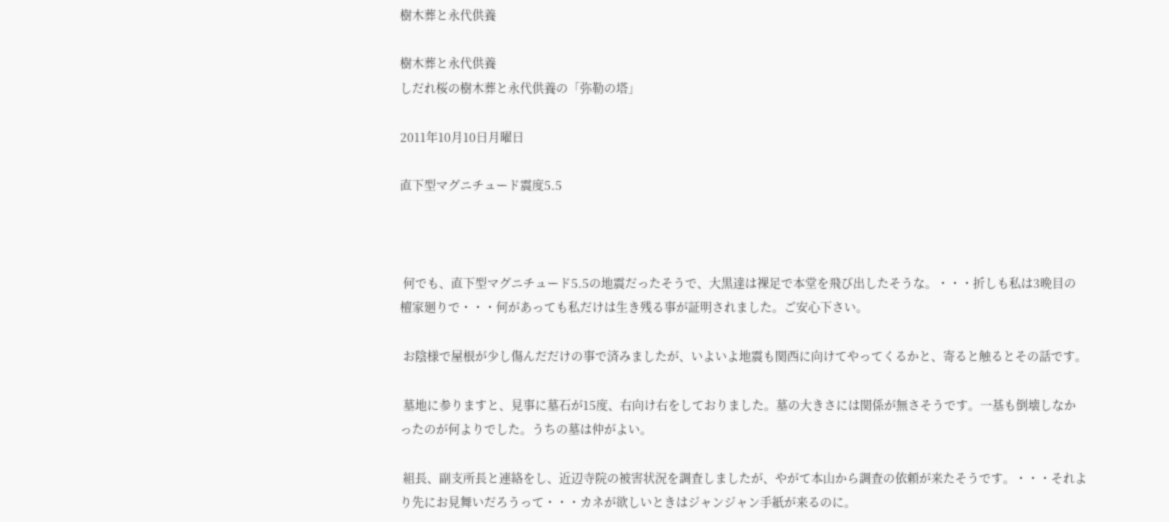樹木葬と永代供養

樹木葬と永代供養
しだれ桜の樹木葬と永代供養の「弥勒の塔」

2011年10月10日月曜日

直下型マグニチュード震度5.5



 何でも、直下型マグニチュード5.5の地震だったそうで、大黒達は裸足で本堂を飛び出したそうな。・・・折しも私は3晩目の檀家廻りで・・・何があっても私だけは生き残る事が証明されました。ご安心下さい。

 お陰様で屋根が少し傷んだだけの事で済みましたが、いよいよ地震も関西に向けてやってくるかと、寄ると触るとその話です。

 墓地に参りますと、見事に墓石が15度、右向け右をしておりました。墓の大きさには関係が無さそうです。一基も倒壊しなかったのが何よりでした。うちの墓は仲がよい。

 組長、副支所長と連絡をし、近辺寺院の被害状況を調査しましたが、やがて本山から調査の依頼が来たそうです。・・・それより先にお見舞いだろうって・・・カネが欲しいときはジャンジャン手紙が来るのに。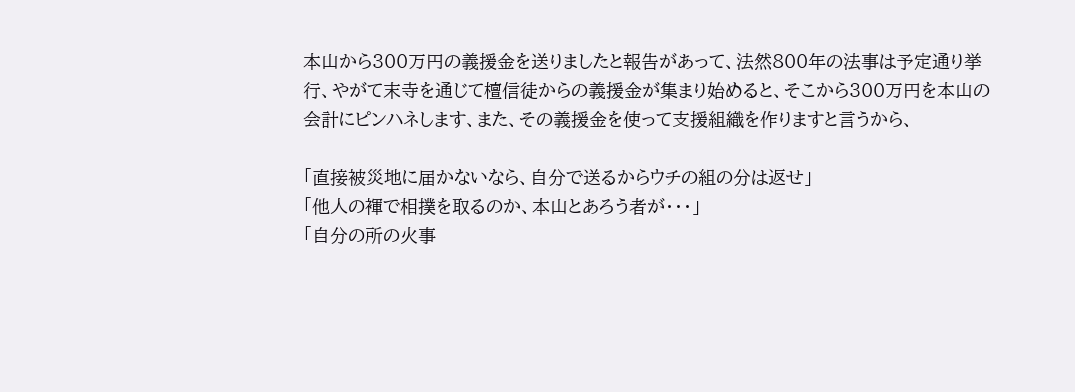本山から300万円の義援金を送りましたと報告があって、法然800年の法事は予定通り挙行、やがて末寺を通じて檀信徒からの義援金が集まり始めると、そこから300万円を本山の会計にピンハネします、また、その義援金を使って支援組織を作りますと言うから、

「直接被災地に届かないなら、自分で送るからウチの組の分は返せ」
「他人の褌で相撲を取るのか、本山とあろう者が・・・」
「自分の所の火事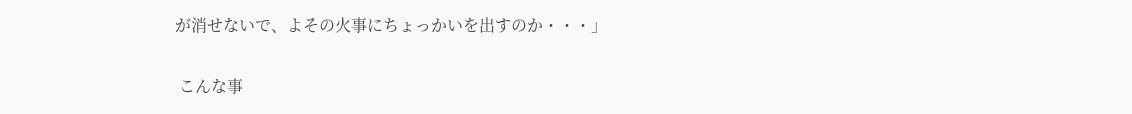が消せないで、よその火事にちょっかいを出すのか・・・」

 こんな事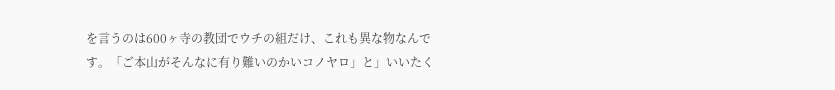を言うのは600ヶ寺の教団でウチの組だけ、これも異な物なんです。「ご本山がそんなに有り難いのかいコノヤロ」と」いいたく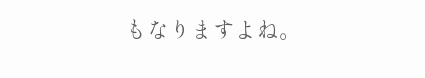もなりますよね。